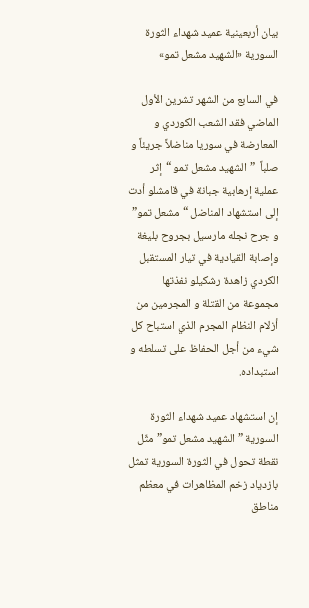بيان أربعينية عميد شهداء الثورة السورية «الشهيد مشعل تمو»

في السابع من الشهر تشرين الأول الماضي فقد الشعب الكوردي و المعارضة في سوريا مناضلاً جريئاً و صلباً  ” الشهيد مشعل تمو “إثر عملية إرهابية جبانة في قامشلو أدت إلى استشهاد المناضل “مشعل تمو” و جرح نجله مارسيل بجروح بليغة وإصابة القيادية في تيار المستقبل الكردي زاهدة رشكيلو نفذتها مجموعة من القتلة و المجرمين من أزلام النظام المجرم الذي استباح كل شيء من أجل الحفاظ على تسلطه و استبداده.

إن استشهاد عميد شهداء الثورة السورية ” الشهيد مشعل تمو” مثّل نقطة تحول في الثورة السورية تمثل بازدياد زخم المظاهرات في معظم مناطق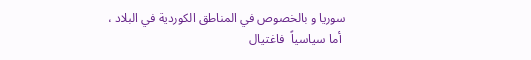سوريا و بالخصوص في المناطق الكوردية في البلاد ،
 أما سياسياً  فاغتيال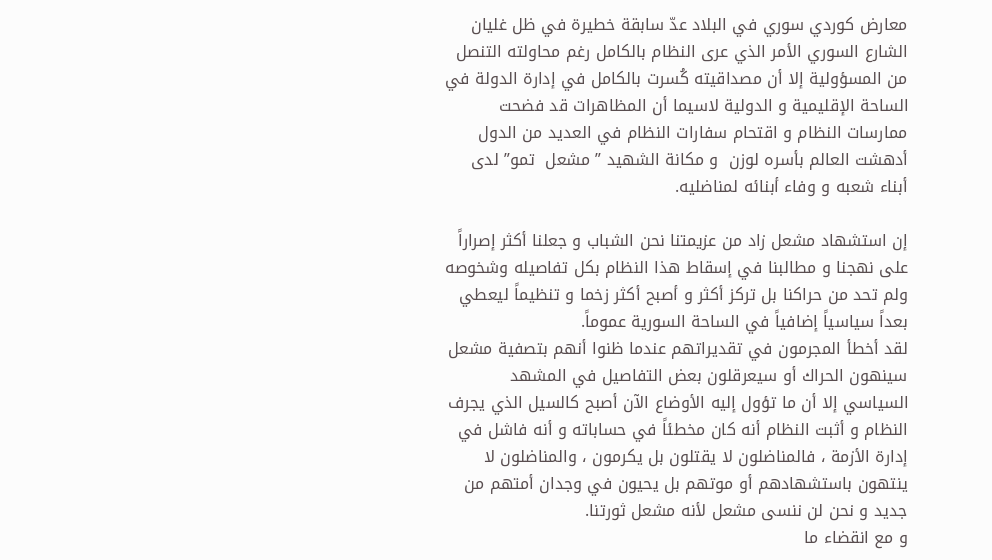معارض كوردي سوري في البلاد عدّ سابقة خطيرة في ظل غليان الشارع السوري الأمر الذي عرى النظام بالكامل رغم محاولته التنصل من المسؤولية إلا أن مصداقيته كُسرت بالكامل في إدارة الدولة في الساحة الإقليمية و الدولية لاسيما أن المظاهرات قد فضحت ممارسات النظام و اقتحام سفارات النظام في العديد من الدول أدهشت العالم بأسره لوزن  و مكانة الشهيد ” مشعل  تمو” لدى  أبناء شعبه و وفاء أبنائه لمناضليه.

إن استشهاد مشعل زاد من عزيمتنا نحن الشباب و جعلنا أكثر إصراراً على نهجنا و مطالبنا في إسقاط هذا النظام بكل تفاصيله وشخوصه ولم تحد من حراكنا بل تركز أكثر و أصبح أكثر زخما و تنظيماً ليعطي بعداً سياسياً إضافياً في الساحة السورية عموماً.
لقد أخطأ المجرمون في تقديراتهم عندما ظنوا أنهم بتصفية مشعل سينهون الحراك أو سيعرقلون بعض التفاصيل في المشهد السياسي إلا أن ما تؤول إليه الأوضاع الآن أصبح كالسيل الذي يجرف النظام و أثبت النظام أنه كان مخطئاً في حساباته و أنه فاشل في إدارة الأزمة ، فالمناضلون لا يقتلون بل يكرمون ، والمناضلون لا ينتهون باستشهادهم أو موتهم بل يحيون في وجدان أمتهم من جديد و نحن لن ننسى مشعل لأنه مشعل ثورتنا.
و مع انقضاء ما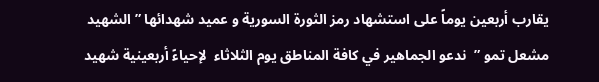يقارب أربعين يوماً على استشهاد رمز الثورة السورية و عميد شهدائها ” الشهيد مشعل تمو ”  ندعو الجماهير في كافة المناطق يوم الثلاثاء  لإحياءً أربعينية شهيد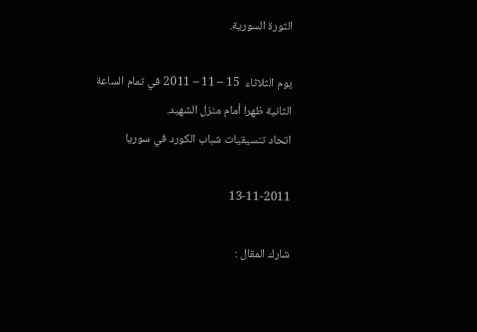الثورة السورية.

يوم الثلاثاء  15 – 11 – 2011 في تمام الساعة الثانية ظهرا أمام منزل الشهيد.
اتحاد تنسيقيات شباب الكورد في سوريا

13-11-2011

شارك المقال :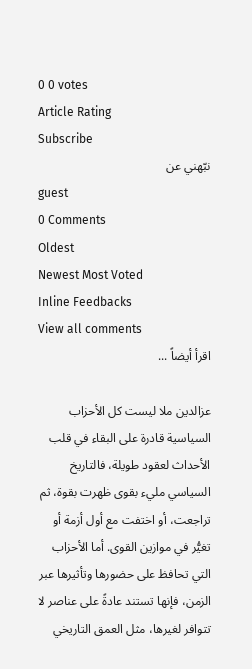0 0 votes
Article Rating
Subscribe
نبّهني عن
guest
0 Comments
Oldest
Newest Most Voted
Inline Feedbacks
View all comments
اقرأ أيضاً ...

عزالدين ملا ليست كل الأحزاب السياسية قادرة على البقاء في قلب الأحداث لعقود طويلة، فالتاريخ السياسي مليء بقوى ظهرت بقوة، ثم تراجعت، أو اختفت مع أول أزمة أو تغيُّر في موازين القوى. أما الأحزاب التي تحافظ على حضورها وتأثيرها عبر الزمن، فإنها تستند عادةً على عناصر لا تتوافر لغيرها، مثل العمق التاريخي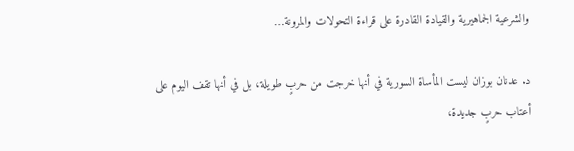والشرعية الجماهيرية والقيادة القادرة على قراءة التحولات والمرونة…

د. عدنان بوزان ليست المأساة السورية في أنها خرجت من حربٍ طويلة، بل في أنها تقف اليوم على أعتاب حربٍ جديدة،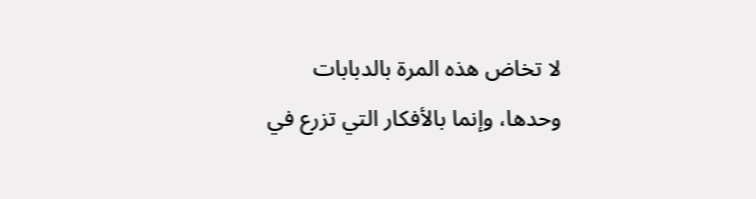لا تخاض هذه المرة بالدبابات وحدها، وإنما بالأفكار التي تزرع في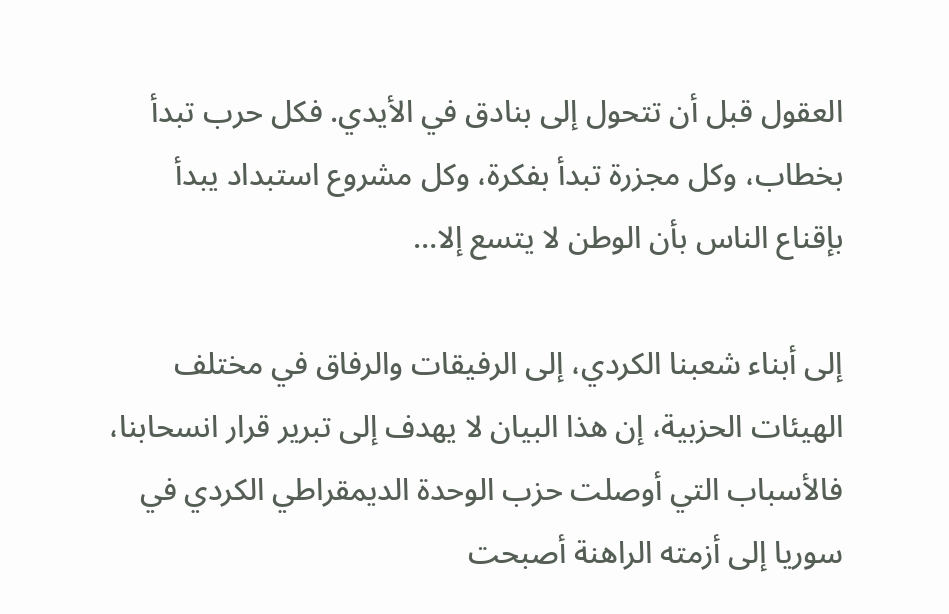العقول قبل أن تتحول إلى بنادق في الأيدي. فكل حرب تبدأ بخطاب، وكل مجزرة تبدأ بفكرة، وكل مشروع استبداد يبدأ بإقناع الناس بأن الوطن لا يتسع إلا…

إلى أبناء شعبنا الكردي، إلى الرفيقات والرفاق في مختلف الهيئات الحزبية، إن هذا البيان لا يهدف إلى تبرير قرار انسحابنا، فالأسباب التي أوصلت حزب الوحدة الديمقراطي الكردي في سوريا إلى أزمته الراهنة أصبحت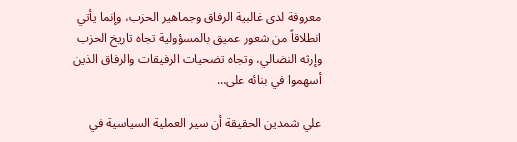معروفة لدى غالبية الرفاق وجماهير الحزب، وإنما يأتي انطلاقاً من شعور عميق بالمسؤولية تجاه تاريخ الحزب وإرثه النضالي، وتجاه تضحيات الرفيقات والرفاق الذين أسهموا في بنائه على…

علي شمدين الحقيقة أن سير العملية السياسية في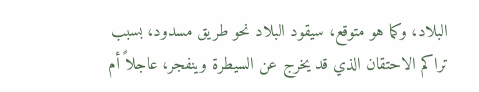البلاد، وكما هو متوقع، سيقود البلاد نحو طريق مسدود، بسبب تراكم الاحتقان الذي قد يخرج عن السيطرة وينفجر، عاجلاً أم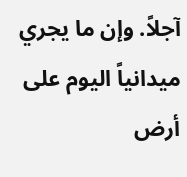آجلاً. وإن ما يجري ميدانياً اليوم على أرض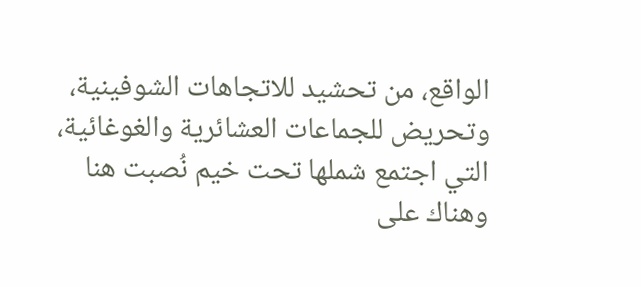الواقع، من تحشيد للاتجاهات الشوفينية، وتحريض للجماعات العشائرية والغوغائية، التي اجتمع شملها تحت خيم نُصبت هنا وهناك على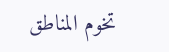تخوم المناطق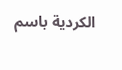الكردية باسم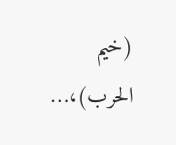(خيم الحرب)،…